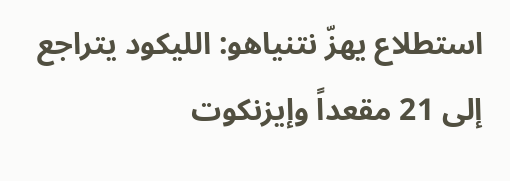استطلاع يهزّ نتنياهو: الليكود يتراجع إلى 21 مقعداً وإيزنكوت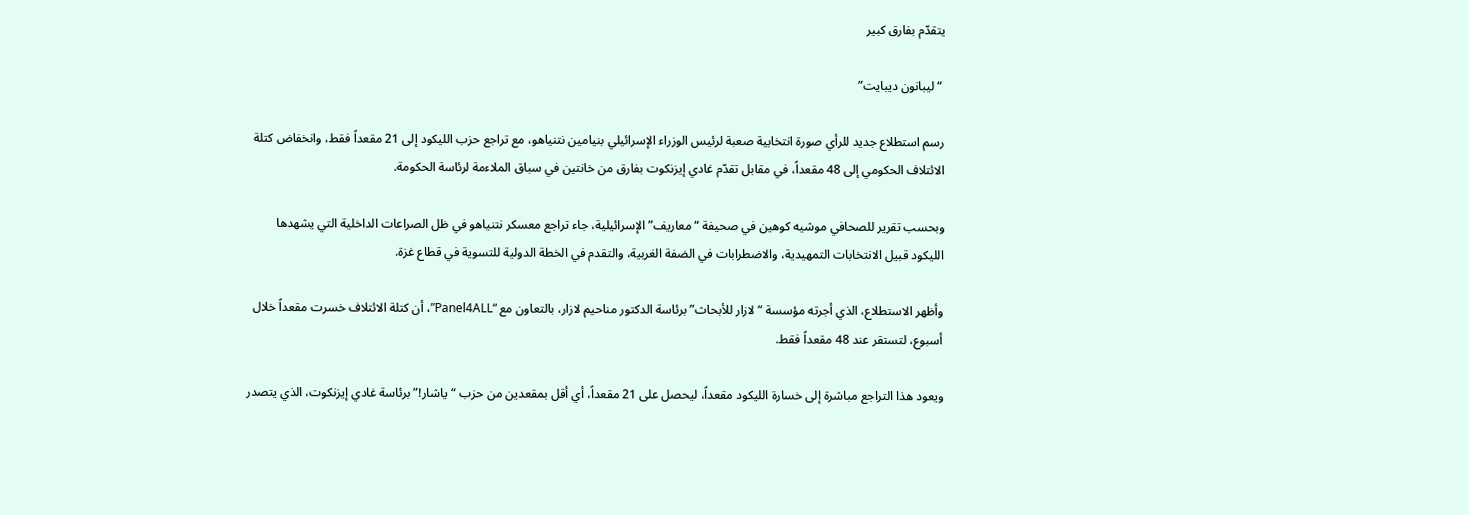يتقدّم بفارق كبير

 “ليبانون ديبايت”

رسم استطلاع جديد للرأي صورة انتخابية صعبة لرئيس الوزراء الإسرائيلي بنيامين نتنياهو، مع تراجع حزب الليكود إلى 21 مقعداً فقط، وانخفاض كتلة الائتلاف الحكومي إلى 48 مقعداً، في مقابل تقدّم غادي إيزنكوت بفارق من خانتين في سباق الملاءمة لرئاسة الحكومة.

وبحسب تقرير للصحافي موشيه كوهين في صحيفة “معاريف” الإسرائيلية، جاء تراجع معسكر نتنياهو في ظل الصراعات الداخلية التي يشهدها الليكود قبيل الانتخابات التمهيدية، والاضطرابات في الضفة الغربية، والتقدم في الخطة الدولية للتسوية في قطاع غزة.

وأظهر الاستطلاع، الذي أجرته مؤسسة “لازار للأبحاث” برئاسة الدكتور مناحيم لازار، بالتعاون مع “Panel4ALL”، أن كتلة الائتلاف خسرت مقعداً خلال أسبوع، لتستقر عند 48 مقعداً فقط.

ويعود هذا التراجع مباشرة إلى خسارة الليكود مقعداً، ليحصل على 21 مقعداً، أي أقل بمقعدين من حزب “ياشار!” برئاسة غادي إيزنكوت، الذي يتصدر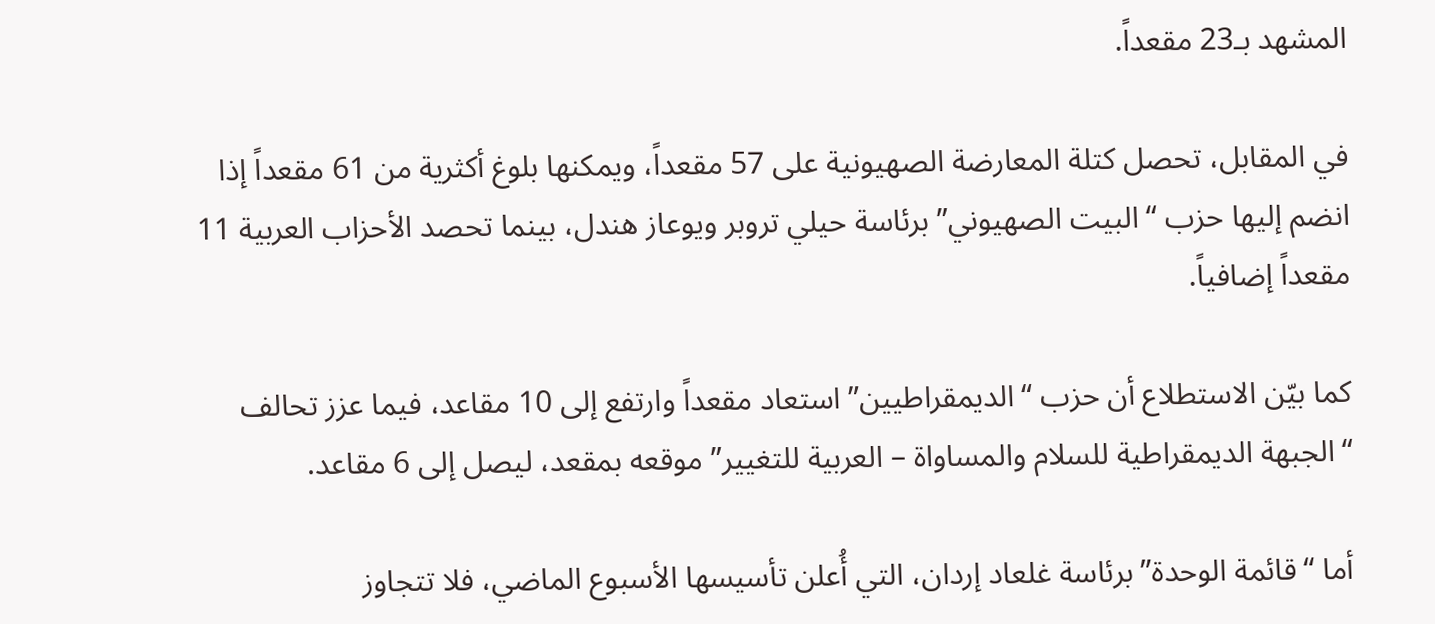المشهد بـ23 مقعداً.

في المقابل، تحصل كتلة المعارضة الصهيونية على 57 مقعداً، ويمكنها بلوغ أكثرية من 61 مقعداً إذا انضم إليها حزب “البيت الصهيوني” برئاسة حيلي تروبر ويوعاز هندل، بينما تحصد الأحزاب العربية 11 مقعداً إضافياً.

كما بيّن الاستطلاع أن حزب “الديمقراطيين” استعاد مقعداً وارتفع إلى 10 مقاعد، فيما عزز تحالف “الجبهة الديمقراطية للسلام والمساواة – العربية للتغيير” موقعه بمقعد، ليصل إلى 6 مقاعد.

أما “قائمة الوحدة” برئاسة غلعاد إردان، التي أُعلن تأسيسها الأسبوع الماضي، فلا تتجاوز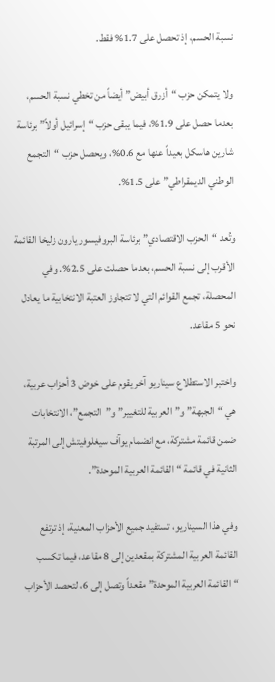نسبة الحسم، إذ تحصل على 1.7% فقط.

ولا يتمكن حزب “أزرق أبيض” أيضاً من تخطي نسبة الحسم، بعدما حصل على 1.9%، فيما يبقى حزب “إسرائيل أولاً” برئاسة شارين هاسكل بعيداً عنها مع 0.6%، ويحصل حزب “التجمع الوطني الديمقراطي” على 1.5%.

وتُعد “الحزب الاقتصادي” برئاسة البروفيسور يارون زليخا القائمة الأقرب إلى نسبة الحسم، بعدما حصلت على 2.5%. وفي المحصلة، تجمع القوائم التي لا تتجاوز العتبة الانتخابية ما يعادل نحو 5 مقاعد.

واختبر الاستطلاع سيناريو آخر يقوم على خوض 3 أحزاب عربية، هي “الجبهة” و”العربية للتغيير” و”التجمع”، الانتخابات ضمن قائمة مشتركة، مع انضمام يوآف سيغلوفيتش إلى المرتبة الثانية في قائمة “القائمة العربية الموحدة”.

وفي هذا السيناريو، تستفيد جميع الأحزاب المعنية، إذ ترتفع القائمة العربية المشتركة بمقعدين إلى 8 مقاعد، فيما تكسب “القائمة العربية الموحدة” مقعداً وتصل إلى 6، لتحصد الأحزاب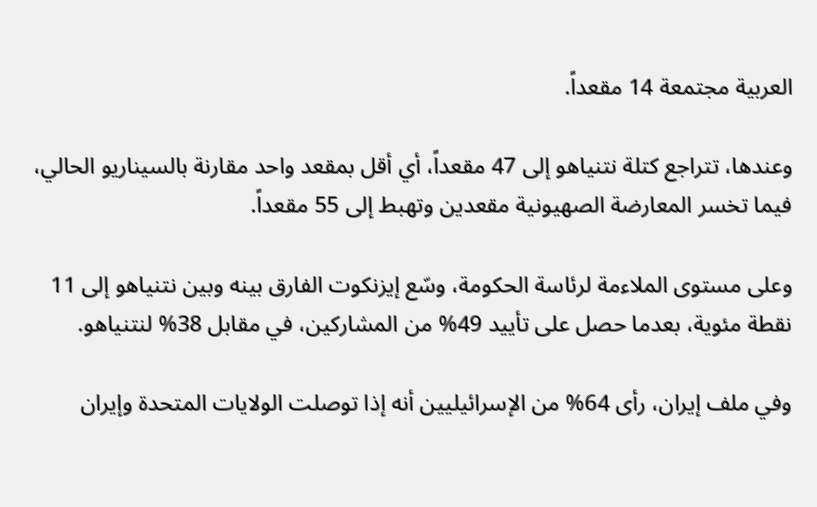العربية مجتمعة 14 مقعداً.

وعندها، تتراجع كتلة نتنياهو إلى 47 مقعداً، أي أقل بمقعد واحد مقارنة بالسيناريو الحالي، فيما تخسر المعارضة الصهيونية مقعدين وتهبط إلى 55 مقعداً.

وعلى مستوى الملاءمة لرئاسة الحكومة، وسّع إيزنكوت الفارق بينه وبين نتنياهو إلى 11 نقطة مئوية، بعدما حصل على تأييد 49% من المشاركين، في مقابل 38% لنتنياهو.

وفي ملف إيران، رأى 64% من الإسرائيليين أنه إذا توصلت الولايات المتحدة وإيران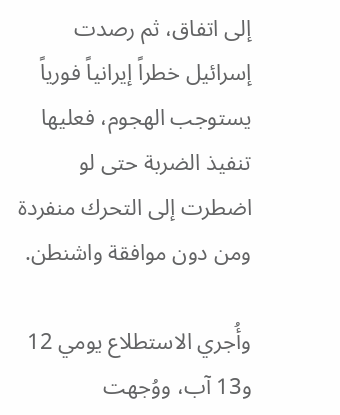إلى اتفاق، ثم رصدت إسرائيل خطراً إيرانياً فورياً يستوجب الهجوم، فعليها تنفيذ الضربة حتى لو اضطرت إلى التحرك منفردة ومن دون موافقة واشنطن.

وأُجري الاستطلاع يومي 12 و13 آب، ووُجهت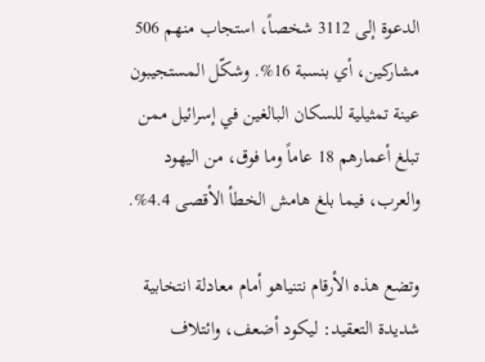الدعوة إلى 3112 شخصاً، استجاب منهم 506 مشاركين، أي بنسبة 16%. وشكّل المستجيبون عينة تمثيلية للسكان البالغين في إسرائيل ممن تبلغ أعمارهم 18 عاماً وما فوق، من اليهود والعرب، فيما بلغ هامش الخطأ الأقصى 4.4%.

وتضع هذه الأرقام نتنياهو أمام معادلة انتخابية شديدة التعقيد: ليكود أضعف، وائتلاف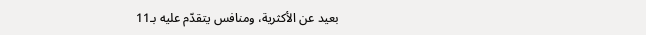بعيد عن الأكثرية، ومنافس يتقدّم عليه بـ11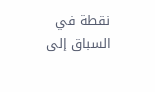نقطة في السباق إلى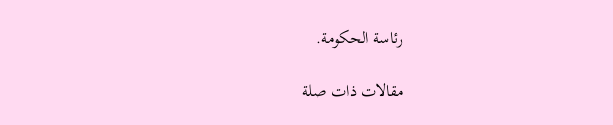رئاسة الحكومة.

مقالات ذات صلة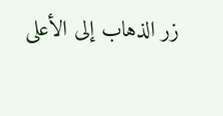زر الذهاب إلى الأعلى